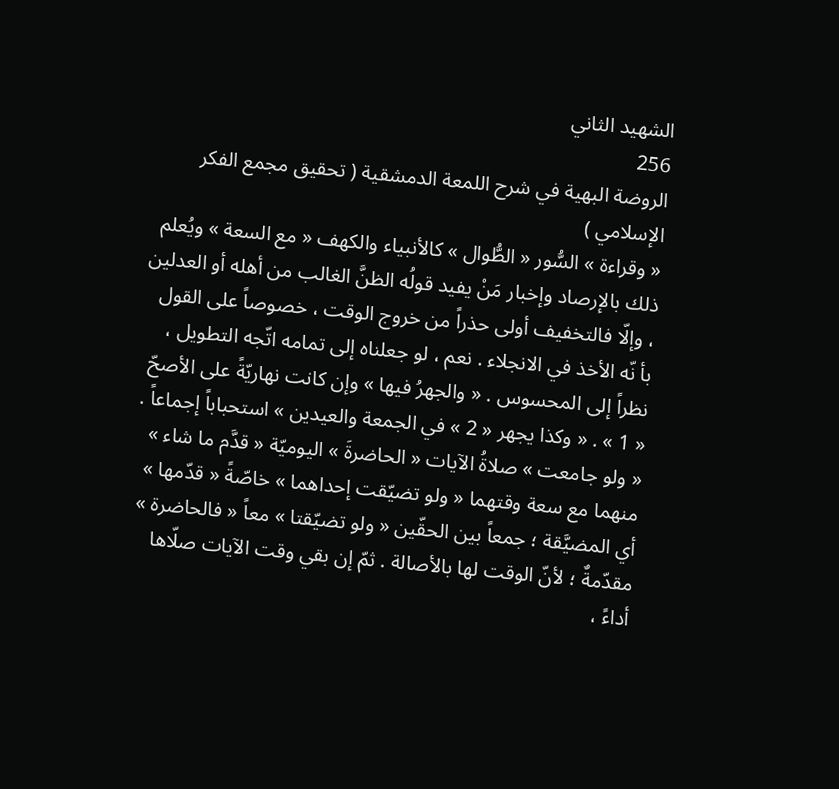الشهيد الثاني
256
الروضة البهية في شرح اللمعة الدمشقية ( تحقيق مجمع الفكر الإسلامي )
« وقراءة » السُّور « الطُّوال » كالأنبياء والكهف « مع السعة » ويُعلم ذلك بالإرصاد وإخبار مَنْ يفيد قولُه الظنَّ الغالب من أهله أو العدلين ، وإلّا فالتخفيف أولى حذراً من خروج الوقت ، خصوصاً على القول بأ نّه الأخذ في الانجلاء . نعم ، لو جعلناه إلى تمامه اتّجه التطويل ، نظراً إلى المحسوس . « والجهرُ فيها » وإن كانت نهاريّةً على الأصحّ « 1 » . « وكذا يجهر « 2 » في الجمعة والعيدين » استحباباً إجماعاً . « ولو جامعت » صلاةُ الآيات « الحاضرةَ » اليوميّة « قدَّم ما شاء » منهما مع سعة وقتهما « ولو تضيّقت إحداهما » خاصّةً « قدّمها » أي المضيَّقة ؛ جمعاً بين الحقّين « ولو تضيّقتا » معاً « فالحاضرة » مقدّمةٌ ؛ لأنّ الوقت لها بالأصالة . ثمّ إن بقي وقت الآيات صلّاها أداءً ،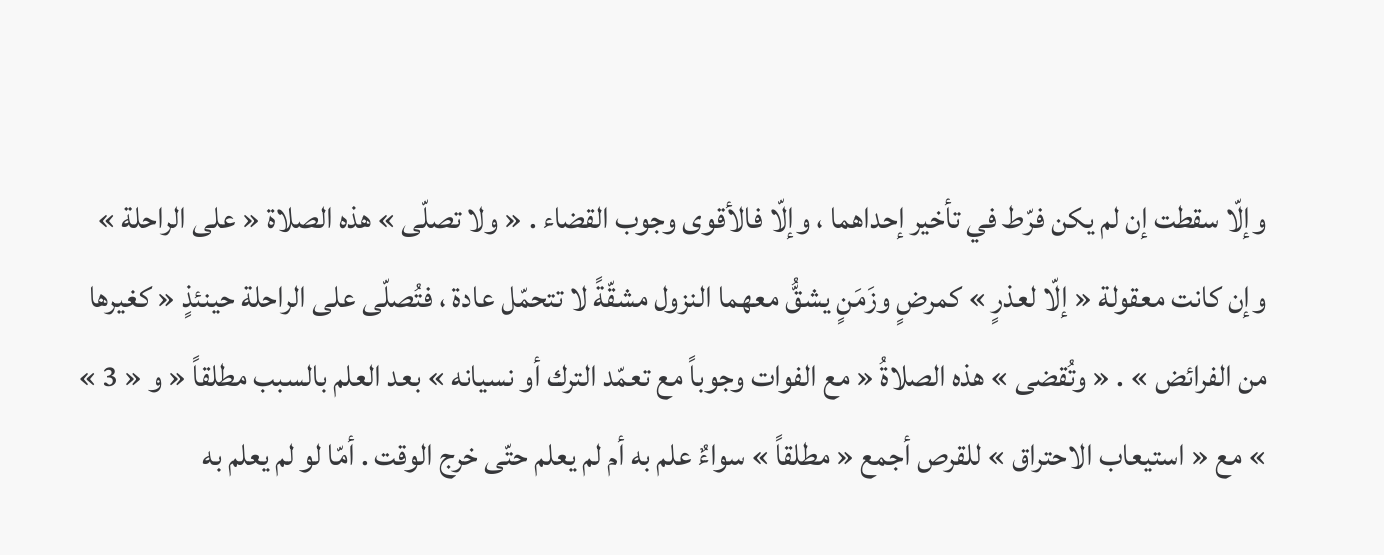وإلّا سقطت إن لم يكن فرّط في تأخير إحداهما ، وإلّا فالأقوى وجوب القضاء . « ولا تصلّى » هذه الصلاة « على الراحلة » وإن كانت معقولة « إلّا لعذرٍ » كمرضٍ وزَمَنٍ يشقُّ معهما النزول مشقّةً لا تتحمّل عادة ، فتُصلّى على الراحلة حينئذٍ « كغيرها من الفرائض » . « وتُقضى » هذه الصلاةُ « مع الفوات وجوباً مع تعمّد الترك أو نسيانه » بعد العلم بالسبب مطلقاً « و « 3 » » مع « استيعاب الاحتراق » للقرص أجمع « مطلقاً » سواءٌ علم به أم لم يعلم حتّى خرج الوقت . أمّا لو لم يعلم به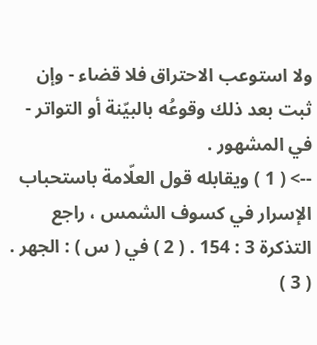ولا استوعب الاحتراق فلا قضاء - وإن ثبت بعد ذلك وقوعُه بالبيّنة أو التواتر - في المشهور .
--> ( 1 ) ويقابله قول العلّامة باستحباب الإسرار في كسوف الشمس ، راجع التذكرة 3 : 154 . ( 2 ) في ( س ) : الجهر . ( 3 )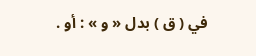في ( ق ) بدل « و » : أو .